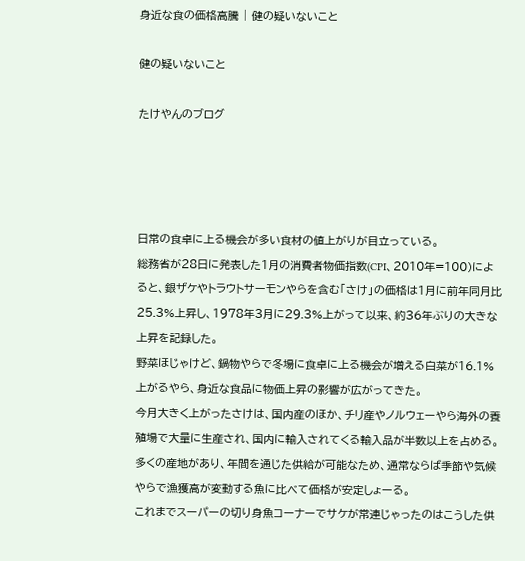身近な食の価格高騰 | 健の疑いないこと

健の疑いないこと

たけやんのブログ




日常の食卓に上る機会が多い食材の値上がりが目立っている。
総務省が28日に発表した1月の消費者物価指数(CPI、2010年=100)によると、銀ザケやトラウトサーモンやらを含む「さけ」の価格は1月に前年同月比25.3%上昇し、1978年3月に29.3%上がって以来、約36年ぶりの大きな上昇を記録した。
野菜ほじゃけど、鍋物やらで冬場に食卓に上る機会が増える白菜が16.1%上がるやら、身近な食品に物価上昇の影響が広がってきた。
今月大きく上がったさけは、国内産のほか、チリ産やノルウェーやら海外の養殖場で大量に生産され、国内に輸入されてくる輸入品が半数以上を占める。
多くの産地があり、年間を通じた供給が可能なため、通常ならば季節や気候やらで漁獲高が変動する魚に比べて価格が安定しょーる。
これまでスーパーの切り身魚コーナーでサケが常連じゃったのはこうした供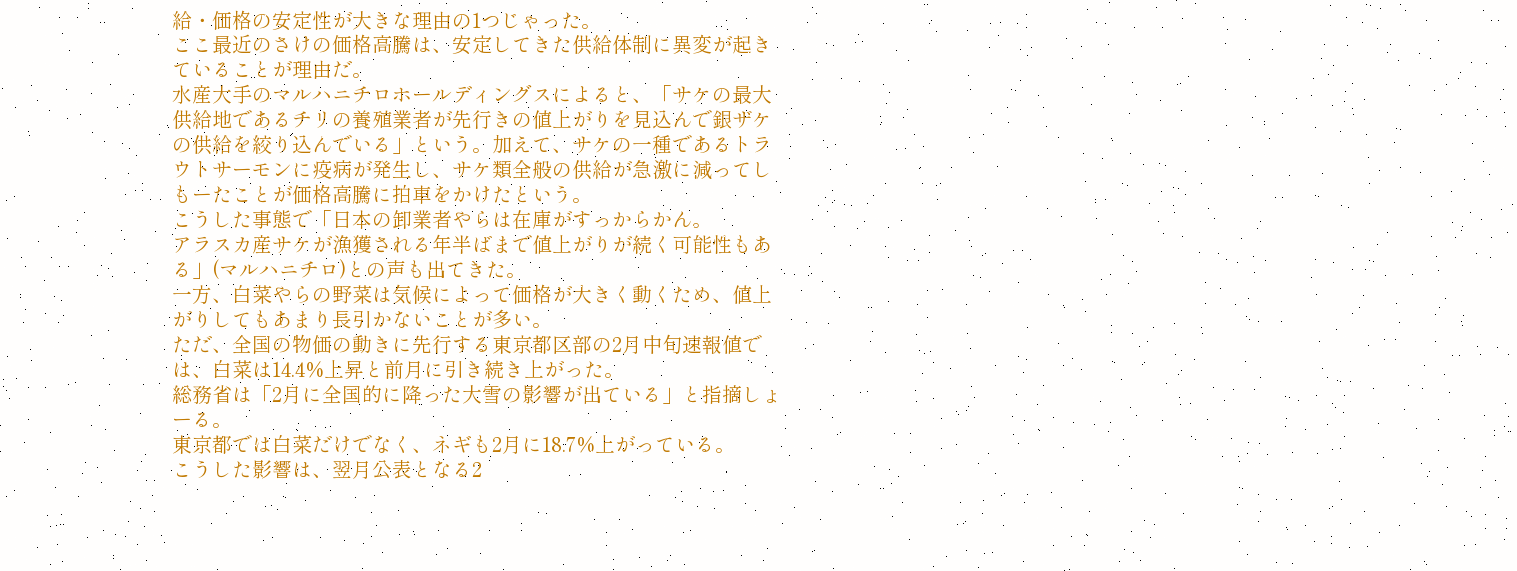給・価格の安定性が大きな理由の1つじゃった。
ここ最近のさけの価格高騰は、安定してきた供給体制に異変が起きていることが理由だ。
水産大手のマルハニチロホールディングスによると、「サケの最大供給地であるチリの養殖業者が先行きの値上がりを見込んで銀ザケの供給を絞り込んでいる」という。加えて、サケの一種であるトラウトサーモンに疫病が発生し、サケ類全般の供給が急激に減ってしもーたことが価格高騰に拍車をかけたという。
こうした事態で「日本の卸業者やらは在庫がすっからかん。
アラスカ産サケが漁獲される年半ばまで値上がりが続く可能性もある」(マルハニチロ)との声も出てきた。
一方、白菜やらの野菜は気候によって価格が大きく動くため、値上がりしてもあまり長引かないことが多い。
ただ、全国の物価の動きに先行する東京都区部の2月中旬速報値では、白菜は14.4%上昇と前月に引き続き上がった。
総務省は「2月に全国的に降った大雪の影響が出ている」と指摘しょーる。
東京都では白菜だけでなく、ネギも2月に18.7%上がっている。
こうした影響は、翌月公表となる2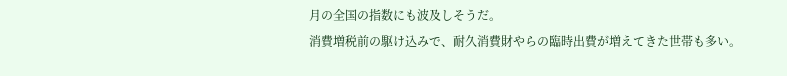月の全国の指数にも波及しそうだ。
消費増税前の駆け込みで、耐久消費財やらの臨時出費が増えてきた世帯も多い。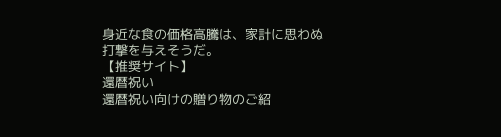身近な食の価格高騰は、家計に思わぬ打撃を与えそうだ。
【推奨サイト】
還暦祝い
還暦祝い向けの贈り物のご紹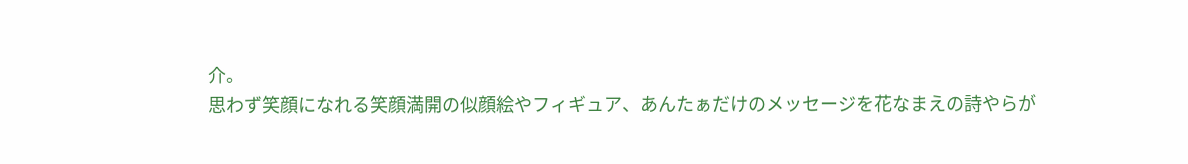介。
思わず笑顔になれる笑顔満開の似顔絵やフィギュア、あんたぁだけのメッセージを花なまえの詩やらが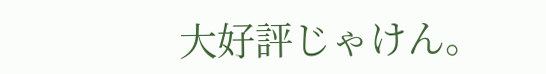大好評じゃけん。